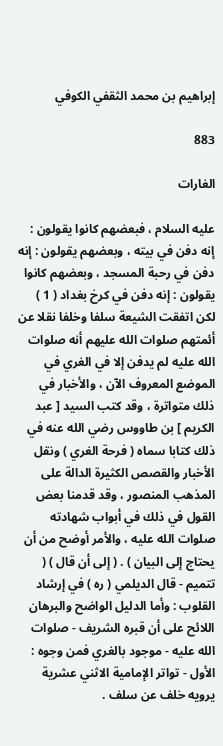إبراهيم بن محمد الثقفي الكوفي

883

الغارات

عليه السلام ، فبعضهم كانوا يقولون : إنه دفن في بيته ، وبعضهم يقولون : إنه دفن في رحبة المسجد ، وبعضهم كانوا يقولون : إنه دفن في كرخ بغداد ( 1 ) لكن اتفقت الشيعة سلفا وخلفا نقلا عن أئمتهم صلوات الله عليهم أنه صلوات الله عليه لم يدفن إلا في الغري في الموضع المعروف الآن ، والأخبار في ذلك متواترة ، وقد كتب السيد [ عبد الكريم ] بن طاووس رضي الله عنه في ذلك كتابا سماه ( فرحة الغري ) ونقل الأخبار والقصص الكثيرة الدالة على المذهب المنصور ، وقد قدمنا بعض القول في ذلك في أبواب شهادته صلوات الله عليه ، والأمر أوضح من أن يحتاج إلى البيان ) . ( إلى أن قال ) ( تتميم - قال الديلمي ( ره ) في إرشاد القلوب : وأما الدليل الواضح والبرهان اللائح على أن قبره الشريف - صلوات الله عليه - موجود بالغري فمن وجوه : الأول - تواتر الإمامية الاثني عشرية يرويه خلف عن سلف .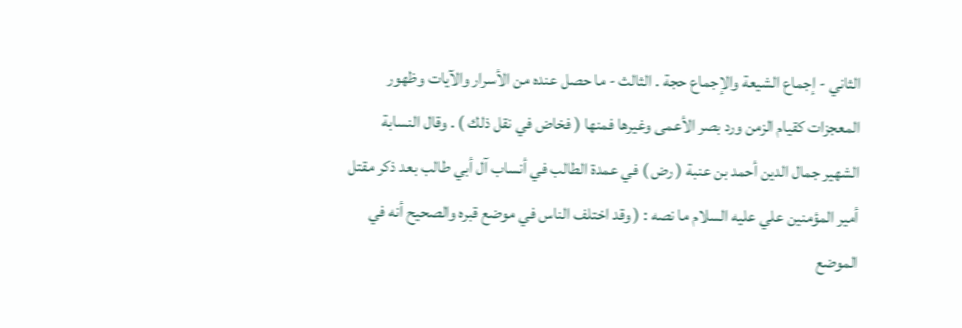الثاني - إجماع الشيعة والإجماع حجة . الثالث - ما حصل عنده من الأسرار والآيات وظهور المعجزات كقيام الزمن ورد بصر الأعمى وغيرها فمنها ( فخاض في نقل ذلك ) . وقال النسابة الشهير جمال الدين أحمد بن عنبة ( رض ) في عمدة الطالب في أنساب آل أبي طالب بعد ذكر مقتل أمير المؤمنين علي عليه السلام ما نصه : ( وقد اختلف الناس في موضع قبره والصحيح أنه في الموضع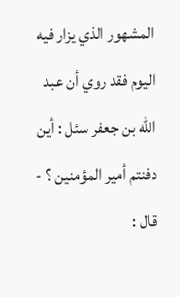المشهور الذي يزار فيه اليوم فقد روي أن عبد الله بن جعفر سئل : أين دفنتم أمير المؤمنين ؟ - قال :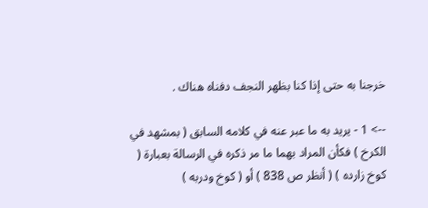خرجنا به حتى إذا كنا بظهر النجف دفناه هناك .

--> 1 - يريد به ما عبر عنه في كلامه السابق ( بمشهد في الكرخ ) فكأن المراد بهما ما مر ذكره في الرسالة بعبارة ( كوخ زارده ) ( أنظر ص 838 ) أو ( كوخ ودربه )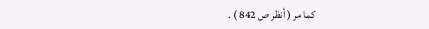كما مر ( أنظر ص 842 ) .